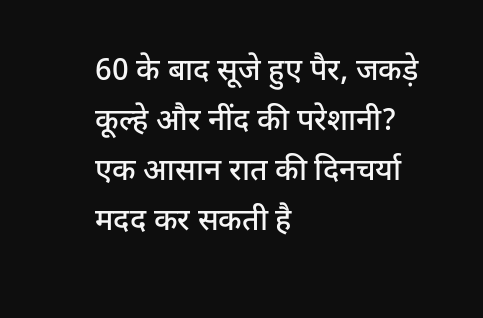60 के बाद सूजे हुए पैर, जकड़े कूल्हे और नींद की परेशानी? एक आसान रात की दिनचर्या मदद कर सकती है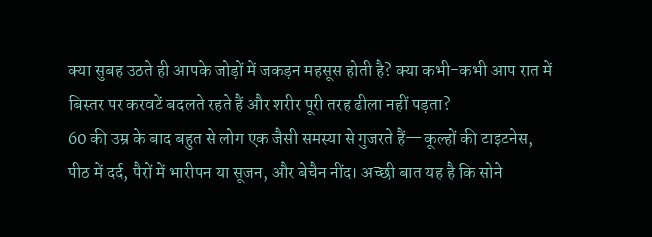क्या सुबह उठते ही आपके जोड़ों में जकड़न महसूस होती है? क्या कभी-कभी आप रात में बिस्तर पर करवटें बदलते रहते हैं और शरीर पूरी तरह ढीला नहीं पड़ता?
60 की उम्र के बाद बहुत से लोग एक जैसी समस्या से गुजरते हैं—कूल्हों की टाइटनेस, पीठ में दर्द, पैरों में भारीपन या सूजन, और बेचैन नींद। अच्छी बात यह है कि सोने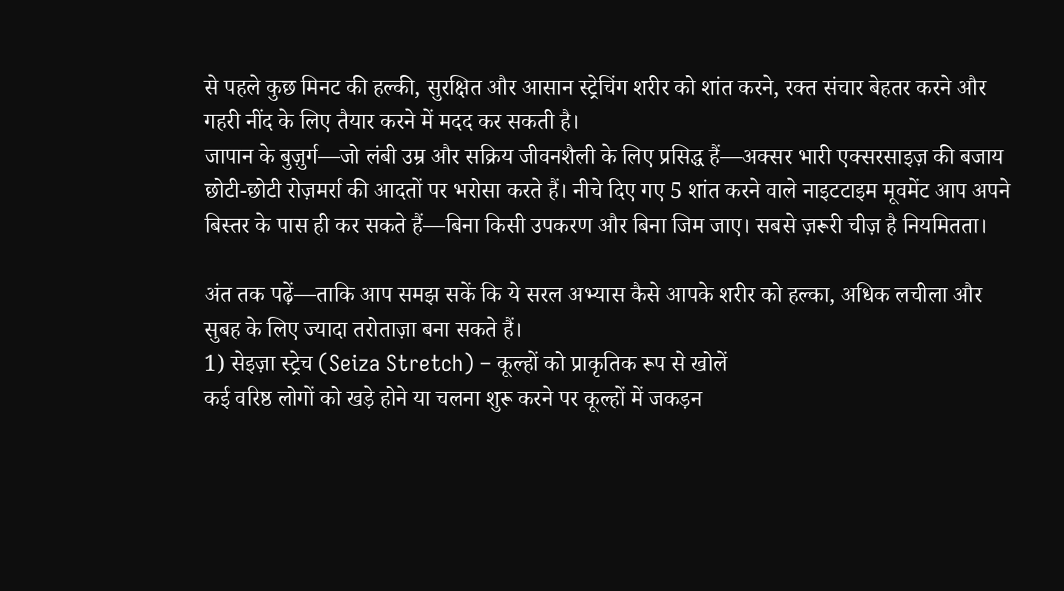से पहले कुछ मिनट की हल्की, सुरक्षित और आसान स्ट्रेचिंग शरीर को शांत करने, रक्त संचार बेहतर करने और गहरी नींद के लिए तैयार करने में मदद कर सकती है।
जापान के बुज़ुर्ग—जो लंबी उम्र और सक्रिय जीवनशैली के लिए प्रसिद्ध हैं—अक्सर भारी एक्सरसाइज़ की बजाय छोटी-छोटी रोज़मर्रा की आदतों पर भरोसा करते हैं। नीचे दिए गए 5 शांत करने वाले नाइटटाइम मूवमेंट आप अपने बिस्तर के पास ही कर सकते हैं—बिना किसी उपकरण और बिना जिम जाए। सबसे ज़रूरी चीज़ है नियमितता।

अंत तक पढ़ें—ताकि आप समझ सकें कि ये सरल अभ्यास कैसे आपके शरीर को हल्का, अधिक लचीला और सुबह के लिए ज्यादा तरोताज़ा बना सकते हैं।
1) सेइज़ा स्ट्रेच (Seiza Stretch) – कूल्हों को प्राकृतिक रूप से खोलें
कई वरिष्ठ लोगों को खड़े होने या चलना शुरू करने पर कूल्हों में जकड़न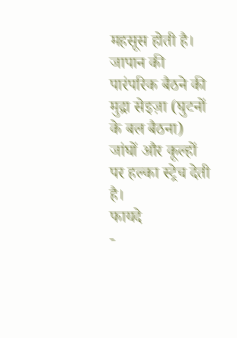महसूस होती है। जापान की पारंपरिक बैठने की मुद्रा सेइज़ा (घुटनों के बल बैठना) जांघों और कूल्हों पर हल्का स्ट्रेच देती है।
फायदे
-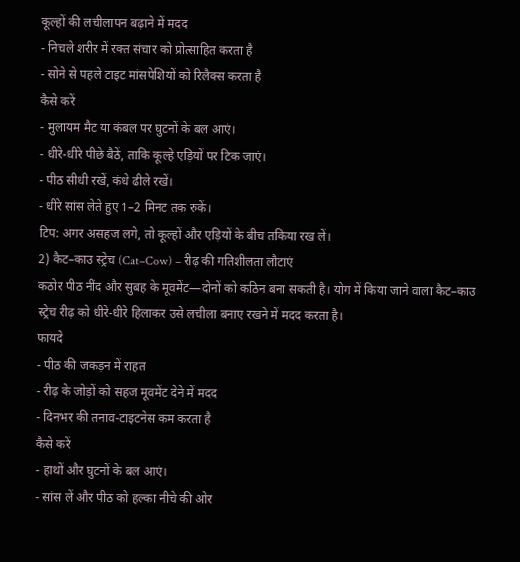कूल्हों की लचीलापन बढ़ाने में मदद
- निचले शरीर में रक्त संचार को प्रोत्साहित करता है
- सोने से पहले टाइट मांसपेशियों को रिलैक्स करता है
कैसे करें
- मुलायम मैट या कंबल पर घुटनों के बल आएं।
- धीरे-धीरे पीछे बैठें, ताकि कूल्हे एड़ियों पर टिक जाएं।
- पीठ सीधी रखें, कंधे ढीले रखें।
- धीरे सांस लेते हुए 1–2 मिनट तक रुकें।
टिप: अगर असहज लगे, तो कूल्हों और एड़ियों के बीच तकिया रख लें।
2) कैट–काउ स्ट्रेच (Cat–Cow) – रीढ़ की गतिशीलता लौटाएं
कठोर पीठ नींद और सुबह के मूवमेंट—दोनों को कठिन बना सकती है। योग में किया जाने वाला कैट–काउ स्ट्रेच रीढ़ को धीरे-धीरे हिलाकर उसे लचीला बनाए रखने में मदद करता है।
फायदे
- पीठ की जकड़न में राहत
- रीढ़ के जोड़ों को सहज मूवमेंट देने में मदद
- दिनभर की तनाव-टाइटनेस कम करता है
कैसे करें
- हाथों और घुटनों के बल आएं।
- सांस लें और पीठ को हल्का नीचे की ओर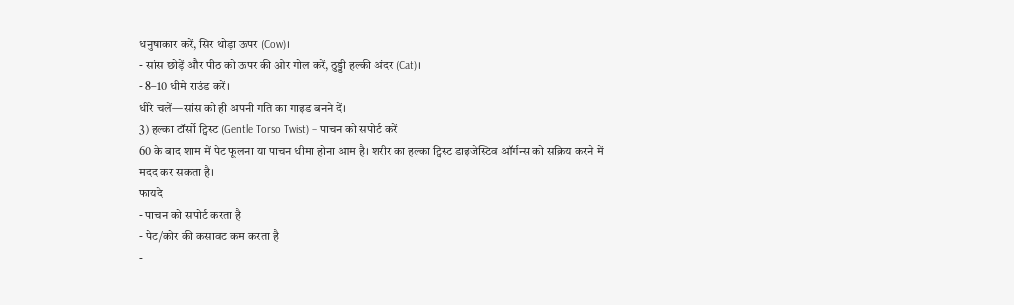धनुषाकार करें, सिर थोड़ा ऊपर (Cow)।
- सांस छोड़ें और पीठ को ऊपर की ओर गोल करें, ठुड्डी हल्की अंदर (Cat)।
- 8–10 धीमे राउंड करें।
धीरे चलें—सांस को ही अपनी गति का गाइड बनने दें।
3) हल्का टॉर्सो ट्विस्ट (Gentle Torso Twist) – पाचन को सपोर्ट करें
60 के बाद शाम में पेट फूलना या पाचन धीमा होना आम है। शरीर का हल्का ट्विस्ट डाइजेस्टिव ऑर्गन्स को सक्रिय करने में मदद कर सकता है।
फायदे
- पाचन को सपोर्ट करता है
- पेट/कोर की कसावट कम करता है
-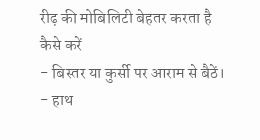रीढ़ की मोबिलिटी बेहतर करता है
कैसे करें
- बिस्तर या कुर्सी पर आराम से बैठें।
- हाथ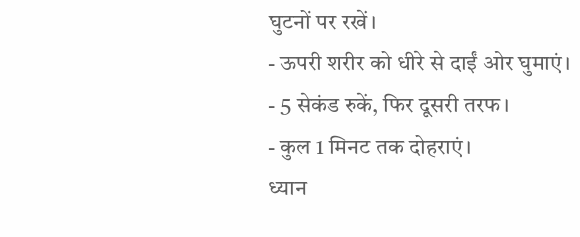घुटनों पर रखें।
- ऊपरी शरीर को धीरे से दाईं ओर घुमाएं।
- 5 सेकंड रुकें, फिर दूसरी तरफ।
- कुल 1 मिनट तक दोहराएं।
ध्यान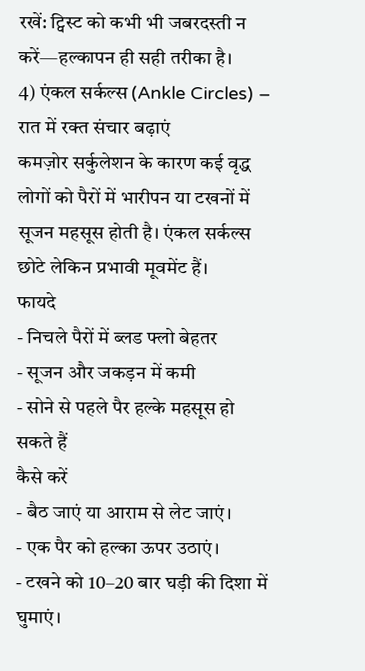रखें: ट्विस्ट को कभी भी जबरदस्ती न करें—हल्कापन ही सही तरीका है।
4) एंकल सर्कल्स (Ankle Circles) – रात में रक्त संचार बढ़ाएं
कमज़ोर सर्कुलेशन के कारण कई वृद्ध लोगों को पैरों में भारीपन या टखनों में सूजन महसूस होती है। एंकल सर्कल्स छोटे लेकिन प्रभावी मूवमेंट हैं।
फायदे
- निचले पैरों में ब्लड फ्लो बेहतर
- सूजन और जकड़न में कमी
- सोने से पहले पैर हल्के महसूस हो सकते हैं
कैसे करें
- बैठ जाएं या आराम से लेट जाएं।
- एक पैर को हल्का ऊपर उठाएं।
- टखने को 10–20 बार घड़ी की दिशा में घुमाएं।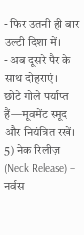- फिर उतनी ही बार उल्टी दिशा में।
- अब दूसरे पैर के साथ दोहराएं।
छोटे गोले पर्याप्त हैं—मूवमेंट स्मूद और नियंत्रित रखें।
5) नेक रिलीज़ (Neck Release) – नर्वस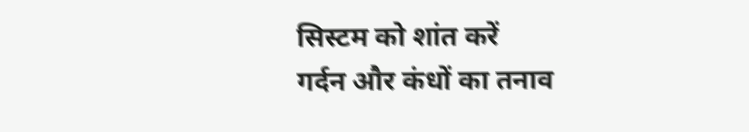सिस्टम को शांत करें
गर्दन और कंधों का तनाव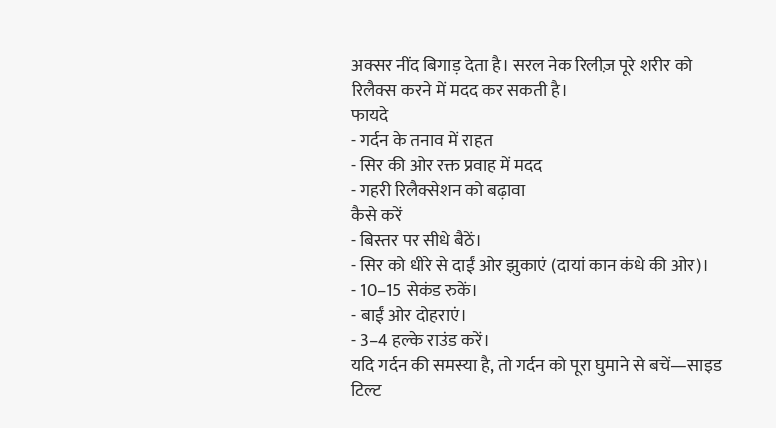अक्सर नींद बिगाड़ देता है। सरल नेक रिलीज़ पूरे शरीर को रिलैक्स करने में मदद कर सकती है।
फायदे
- गर्दन के तनाव में राहत
- सिर की ओर रक्त प्रवाह में मदद
- गहरी रिलैक्सेशन को बढ़ावा
कैसे करें
- बिस्तर पर सीधे बैठें।
- सिर को धीरे से दाईं ओर झुकाएं (दायां कान कंधे की ओर)।
- 10–15 सेकंड रुकें।
- बाईं ओर दोहराएं।
- 3–4 हल्के राउंड करें।
यदि गर्दन की समस्या है, तो गर्दन को पूरा घुमाने से बचें—साइड टिल्ट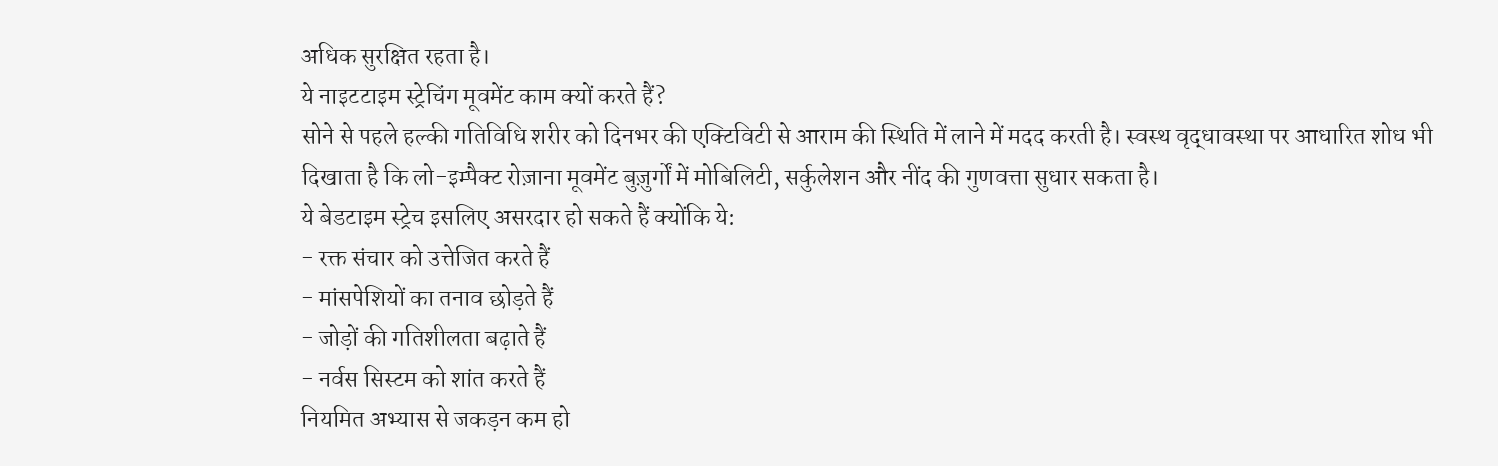अधिक सुरक्षित रहता है।
ये नाइटटाइम स्ट्रेचिंग मूवमेंट काम क्यों करते हैं?
सोने से पहले हल्की गतिविधि शरीर को दिनभर की एक्टिविटी से आराम की स्थिति में लाने में मदद करती है। स्वस्थ वृद्धावस्था पर आधारित शोध भी दिखाता है कि लो-इम्पैक्ट रोज़ाना मूवमेंट बुज़ुर्गों में मोबिलिटी, सर्कुलेशन और नींद की गुणवत्ता सुधार सकता है।
ये बेडटाइम स्ट्रेच इसलिए असरदार हो सकते हैं क्योंकि ये:
- रक्त संचार को उत्तेजित करते हैं
- मांसपेशियों का तनाव छोड़ते हैं
- जोड़ों की गतिशीलता बढ़ाते हैं
- नर्वस सिस्टम को शांत करते हैं
नियमित अभ्यास से जकड़न कम हो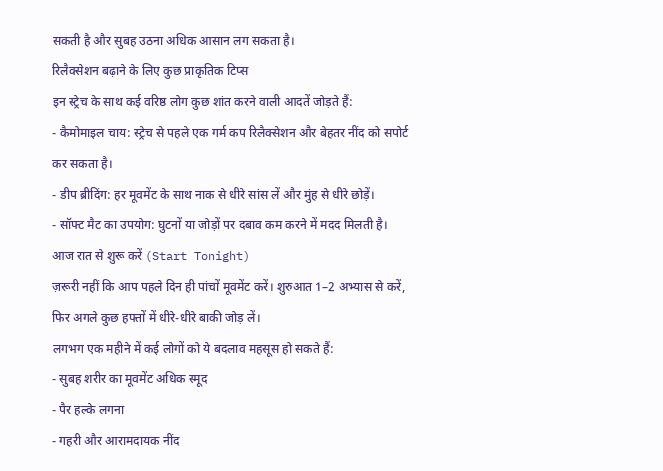सकती है और सुबह उठना अधिक आसान लग सकता है।
रिलैक्सेशन बढ़ाने के लिए कुछ प्राकृतिक टिप्स
इन स्ट्रेच के साथ कई वरिष्ठ लोग कुछ शांत करने वाली आदतें जोड़ते हैं:
- कैमोमाइल चाय: स्ट्रेच से पहले एक गर्म कप रिलैक्सेशन और बेहतर नींद को सपोर्ट कर सकता है।
- डीप ब्रीदिंग: हर मूवमेंट के साथ नाक से धीरे सांस लें और मुंह से धीरे छोड़ें।
- सॉफ्ट मैट का उपयोग: घुटनों या जोड़ों पर दबाव कम करने में मदद मिलती है।
आज रात से शुरू करें (Start Tonight)
ज़रूरी नहीं कि आप पहले दिन ही पांचों मूवमेंट करें। शुरुआत 1–2 अभ्यास से करें, फिर अगले कुछ हफ्तों में धीरे-धीरे बाकी जोड़ लें।
लगभग एक महीने में कई लोगों को ये बदलाव महसूस हो सकते हैं:
- सुबह शरीर का मूवमेंट अधिक स्मूद
- पैर हल्के लगना
- गहरी और आरामदायक नींद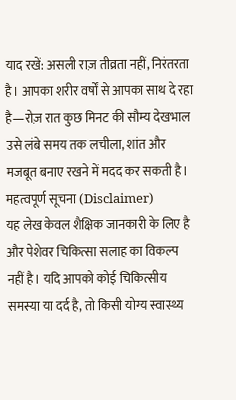याद रखें: असली राज़ तीव्रता नहीं, निरंतरता है। आपका शरीर वर्षों से आपका साथ दे रहा है—रोज़ रात कुछ मिनट की सौम्य देखभाल उसे लंबे समय तक लचीला, शांत और मजबूत बनाए रखने में मदद कर सकती है।
महत्वपूर्ण सूचना (Disclaimer)
यह लेख केवल शैक्षिक जानकारी के लिए है और पेशेवर चिकित्सा सलाह का विकल्प नहीं है। यदि आपको कोई चिकित्सीय समस्या या दर्द है, तो किसी योग्य स्वास्थ्य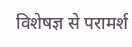विशेषज्ञ से परामर्श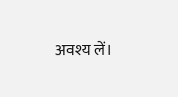अवश्य लें।